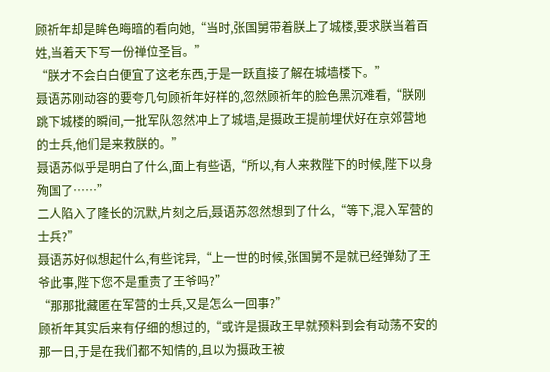顾祈年却是眸色晦暗的看向她,“当时,张国舅带着朕上了城楼,要求朕当着百姓,当着天下写一份禅位圣旨。”
“朕才不会白白便宜了这老东西,于是一跃直接了解在城墙楼下。”
聂语苏刚动容的要夸几句顾祈年好样的,忽然顾祈年的脸色黑沉难看,“朕刚跳下城楼的瞬间,一批军队忽然冲上了城墙,是摄政王提前埋伏好在京郊营地的士兵,他们是来救朕的。”
聂语苏似乎是明白了什么,面上有些语,“所以,有人来救陛下的时候,陛下以身殉国了……”
二人陷入了隆长的沉默,片刻之后,聂语苏忽然想到了什么,“等下,混入军营的士兵?”
聂语苏好似想起什么,有些诧异,“上一世的时候,张国舅不是就已经弹劾了王爷此事,陛下您不是重责了王爷吗?”
“那那批藏匿在军营的士兵,又是怎么一回事?”
顾祈年其实后来有仔细的想过的,“或许是摄政王早就预料到会有动荡不安的那一日,于是在我们都不知情的,且以为摄政王被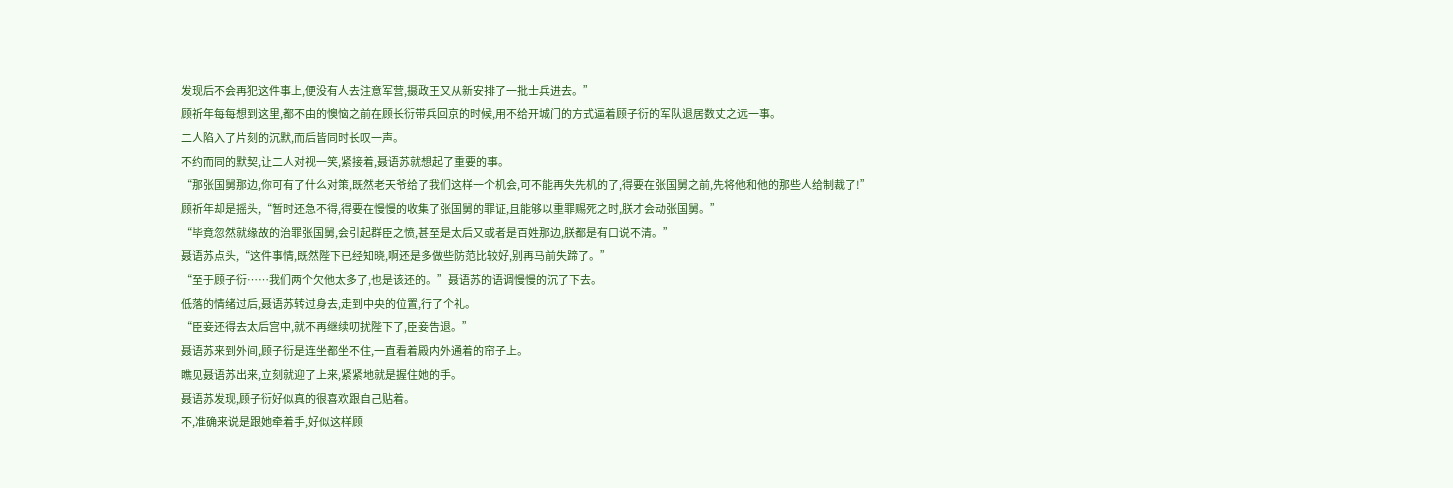发现后不会再犯这件事上,便没有人去注意军营,摄政王又从新安排了一批士兵进去。”
顾祈年每每想到这里,都不由的懊恼之前在顾长衍带兵回京的时候,用不给开城门的方式逼着顾子衍的军队退居数丈之远一事。
二人陷入了片刻的沉默,而后皆同时长叹一声。
不约而同的默契,让二人对视一笑,紧接着,聂语苏就想起了重要的事。
“那张国舅那边,你可有了什么对策,既然老天爷给了我们这样一个机会,可不能再失先机的了,得要在张国舅之前,先将他和他的那些人给制裁了!”
顾祈年却是摇头,“暂时还急不得,得要在慢慢的收集了张国舅的罪证,且能够以重罪赐死之时,朕才会动张国舅。”
“毕竟忽然就缘故的治罪张国舅,会引起群臣之愤,甚至是太后又或者是百姓那边,朕都是有口说不清。”
聂语苏点头,“这件事情,既然陛下已经知晓,啊还是多做些防范比较好,别再马前失蹄了。”
“至于顾子衍……我们两个欠他太多了,也是该还的。”聂语苏的语调慢慢的沉了下去。
低落的情绪过后,聂语苏转过身去,走到中央的位置,行了个礼。
“臣妾还得去太后宫中,就不再继续叨扰陛下了,臣妾告退。”
聂语苏来到外间,顾子衍是连坐都坐不住,一直看着殿内外通着的帘子上。
瞧见聂语苏出来,立刻就迎了上来,紧紧地就是握住她的手。
聂语苏发现,顾子衍好似真的很喜欢跟自己贴着。
不,准确来说是跟她牵着手,好似这样顾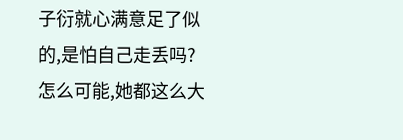子衍就心满意足了似的,是怕自己走丢吗?
怎么可能,她都这么大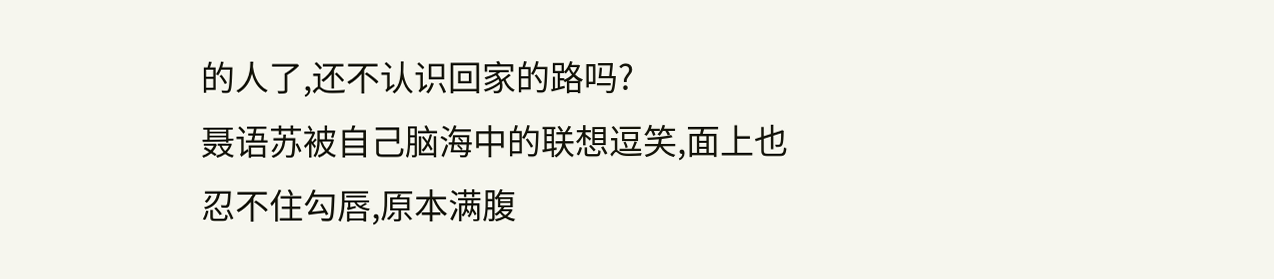的人了,还不认识回家的路吗?
聂语苏被自己脑海中的联想逗笑,面上也忍不住勾唇,原本满腹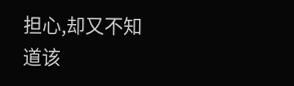担心,却又不知道该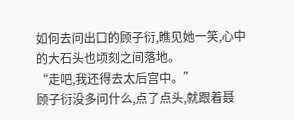如何去问出口的顾子衍,瞧见她一笑,心中的大石头也顷刻之间落地。
“走吧,我还得去太后宫中。”
顾子衍没多问什么,点了点头,就跟着聂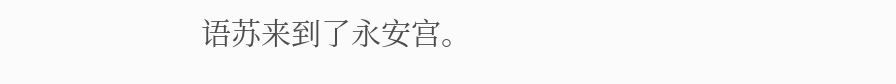语苏来到了永安宫。